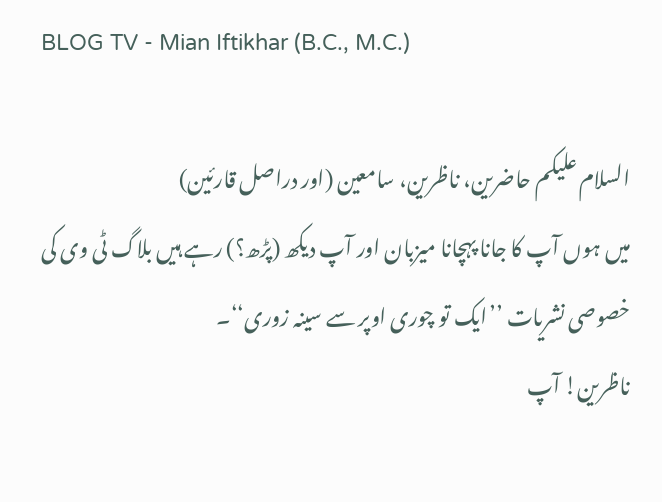BLOG TV - Mian Iftikhar (B.C., M.C.)

السلام علیکم حاضرین، ناظرین، سامعین (اور دراصل قارئین)
میں ہوں آپ کا جانا پہچانا میزبان اور آپ دیکھ (پڑھ؟) رہے ہیں بلاگ ٹی وی کی خصوصی نشریات ’’ایک تو چوری اوپر سے سینہ زوری‘‘۔
ناظرین! آپ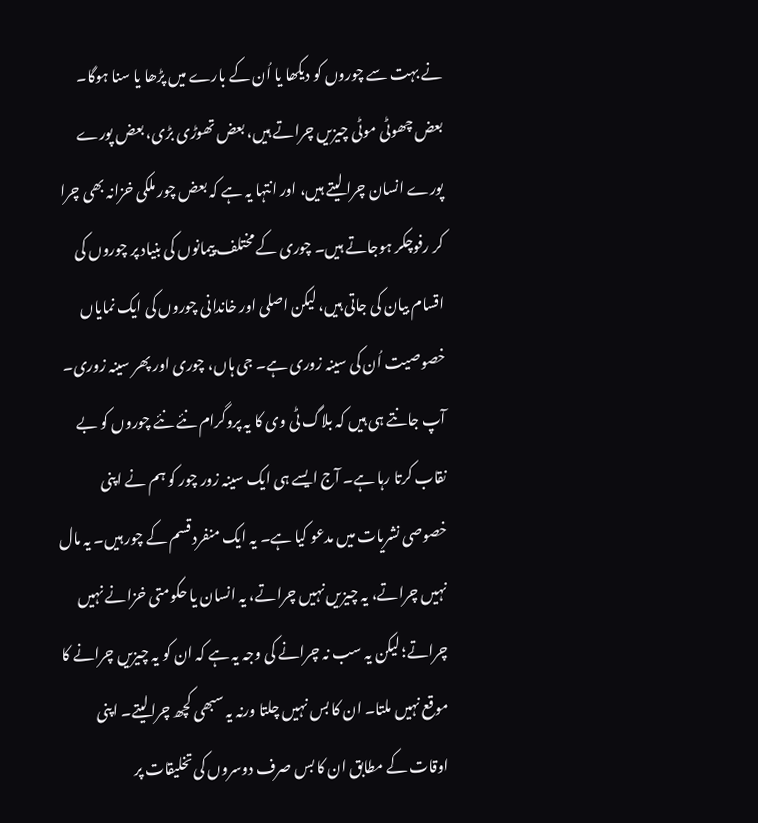نے بہت سے چوروں کو دیکھا یا اُن کے بارے میں پڑھا یا سنا ہوگا۔ بعض چھوٹی موٹی چیزیں چراتے ہیں، بعض تھوڑی بڑی، بعض پورے پورے انسان چرا لیتے ہیں، اور انتہا یہ ہے کہ بعض چور ملکی خزانہ بھی چرا کر رفوچکر ہوجاتے ہیں۔ چوری کے مختلف پیمانوں کی بنیاد پر چوروں کی اقسام بیان کی جاتی ہیں، لیکن اصلی اور خاندانی چوروں کی ایک نمایاں خصوصیت اُن کی سینہ زوری ہے۔ جی ہاں، چوری اور پھر سینہ زوری۔
آپ جانتے ہی ہیں کہ بلاگ ٹی وی کا یہ پروگرام نئے نئے چوروں کو بے نقاب کرتا رہا ہے۔ آج ایسے ہی ایک سینہ زور چور کو ہم نے اپنی خصوصی نشریات میں مدعو کیا ہے۔ یہ ایک منفرد قسم کے چور ہیں۔ یہ مال نہیں چراتے، یہ چیزیں نہیں چراتے، یہ انسان یا حکومتی خزانے نہیں چراتے؛ لیکن یہ سب نہ چرانے کی وجہ یہ ہے کہ ان کو یہ چیزیں چرانے کا موقع نہیں ملتا۔ ان کا بس نہیں چلتا ورنہ یہ سبھی کچھ چرالیتے۔ اپنی اوقات کے مطابق ان کا بس صرف دوسروں کی تخلیقات پر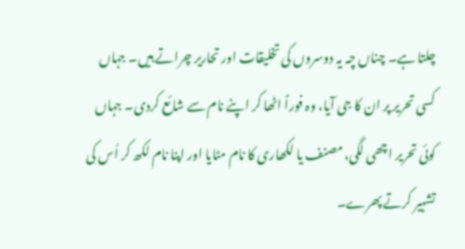چلتا ہے۔ چناں چہ یہ دوسروں کی تخلیقات اور تحاریر چراتے ہیں۔ جہاں کسی تحریر پر ان کا جی آیا، وہ فوراً اٹھا کر اپنے نام سے شائع کردی۔ جہاں کوئی تحریر اچھی لگی، مصنف یا لکھاری کا نام مٹایا اور اپنا نام لکھ کر اُس کی تشہیر کرتے پھرے۔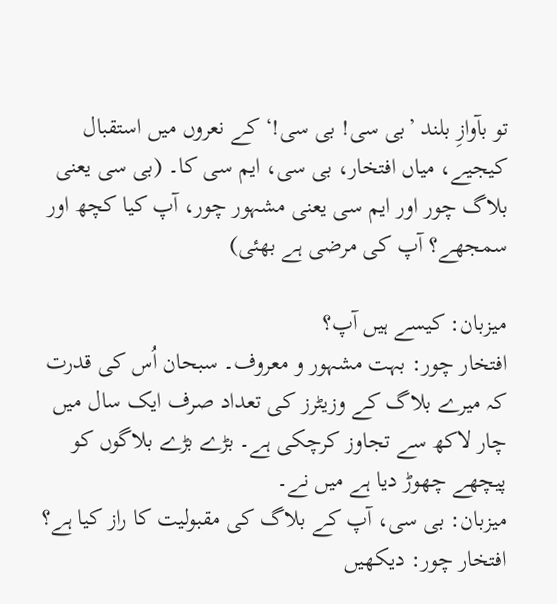تو بآوازِ بلند ’بی سی! بی سی!‘ کے نعروں میں استقبال کیجیے، میاں افتخار، بی سی، ایم سی کا۔ (بی سی یعنی بلاگ چور اور ایم سی یعنی مشہور چور، آپ کیا کچھ اور سمجھے؟ آپ کی مرضی ہے بھئی)

میزبان: کیسے ہیں آپ؟
افتخار چور: بہت مشہور و معروف۔ سبحان اُس کی قدرت کہ میرے بلاگ کے وزیٹرز کی تعداد صرف ایک سال میں چار لاکھ سے تجاوز کرچکی ہے۔ بڑے بڑے بلاگوں کو پیچھے چھوڑ دیا ہے میں نے۔
میزبان: بی سی، آپ کے بلاگ کی مقبولیت کا راز کیا ہے؟
افتخار چور: دیکھیں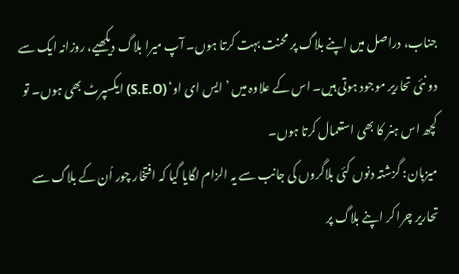جناب، دراصل میں اپنے بلاگ پر محنت بہت کرتا ہوں۔ آپ میرا بلاگ دیکھیے، روزانہ ایک سے دو نئی تحاریر موجود ہوتی ہیں۔ اس کے علاوہ میں ’ایس ای او‘ (S.E.O) ایکسپرٹ بھی ہوں۔ تو کچھ اس ہنر کا بھی استعمال کرتا ہوں۔
میزبان: گزشتہ دنوں کئی بلاگروں کی جانب سے یہ الزام لگایا گیا کہ افتخار چور اُن کے بلاگ سے تحاریر چرا کر اپنے بلاگ پر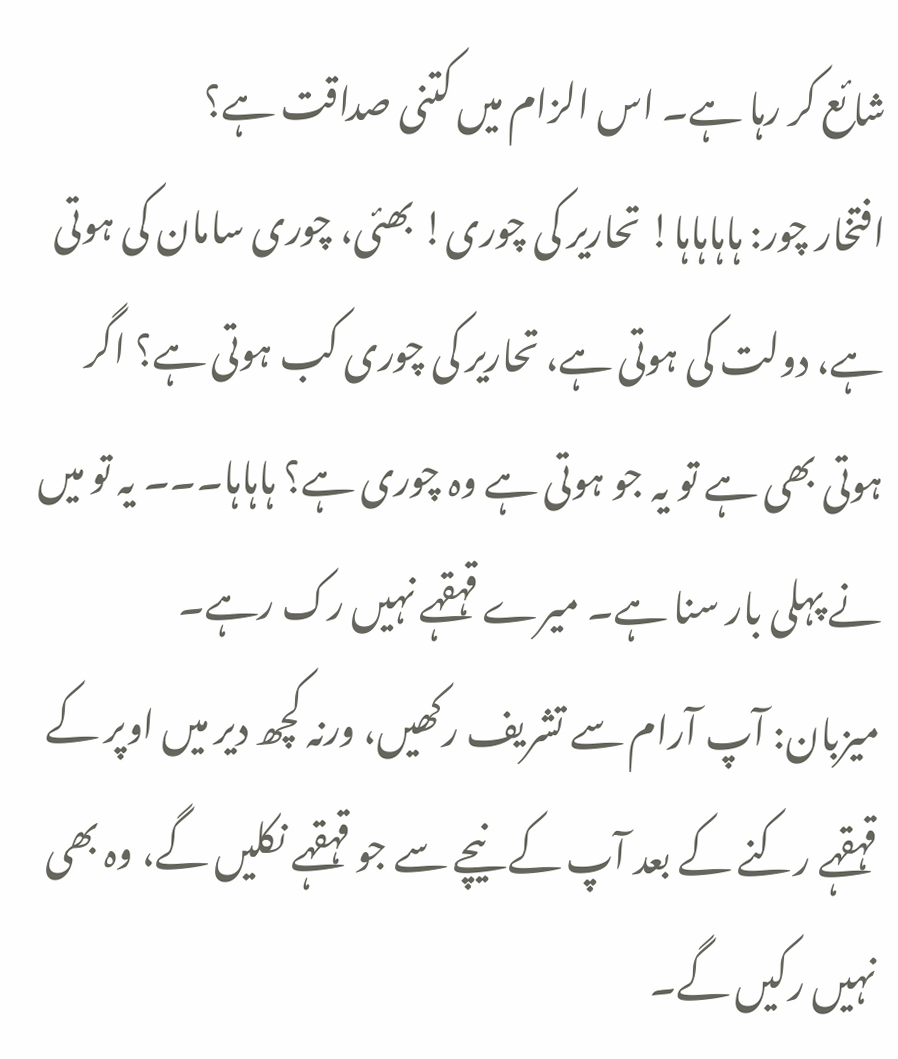شائع کر رہا ہے۔ اس الزام میں کتنی صداقت ہے؟
افتخار چور: ہاہاہاہا! تحاریر کی چوری! بھئی، چوری سامان کی ہوتی ہے، دولت کی ہوتی ہے، تحاریر کی چوری کب ہوتی ہے؟ اگر ہوتی بھی ہے تو یہ جو ہوتی ہے وہ چوری ہے؟ ہاہاہا۔۔۔ یہ تو میں نے پہلی بار سنا ہے۔ میرے قہقہے نہیں رک رہے۔
میزبان: آپ آرام سے تشریف رکھیں، ورنہ کچھ دیر میں اوپر کے قہقہے رکنے کے بعد آپ کے نیچے سے جو قہقہے نکلیں گے، وہ بھی نہیں رکیں گے۔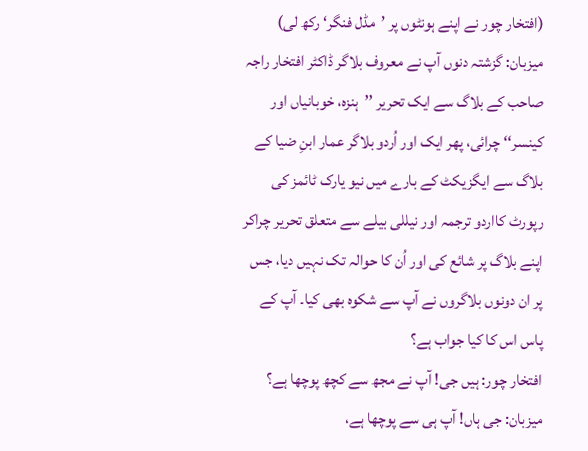(افتخار چور نے اپنے ہونٹوں پر ’مڈل فنگر‘ رکھ لی)
میزبان: گزشتہ دنوں آپ نے معروف بلاگر ڈاکٹر افتخار راجہ صاحب کے بلاگ سے ایک تحریر ’’ہنزہ، خوبانیاں اور کینسر‘‘ چرائی، پھر ایک اور اُردو بلاگر عمار ابنِ ضیا کے بلاگ سے ایگزیکٹ کے بارے میں نیو یارک ٹائمز کی رپورٹ کااردو ترجمہ اور نیللی بیلے سے متعلق تحریر چراکر اپنے بلاگ پر شائع کی اور اُن کا حوالہ تک نہیں دیا، جس پر ان دونوں بلاگروں نے آپ سے شکوہ بھی کیا۔ آپ کے پاس اس کا کیا جواب ہے؟
افتخار چور: ہیں جی! آپ نے مجھ سے کچھ پوچھا ہے؟
میزبان: جی ہاں! آپ ہی سے پوچھا ہے،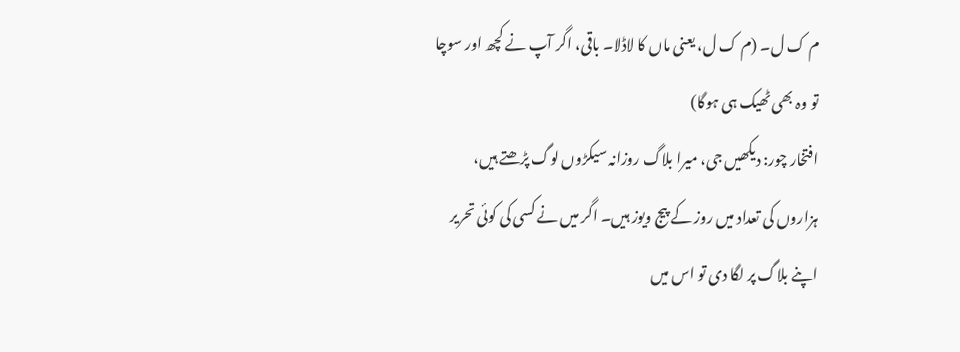م ک ل۔ (م ک ل، یعنی ماں کا لاڈلا۔ باقی، اگر آپ نے کچھ اور سوچا تو وہ بھی ٹھیک ہی ہوگا)
افتخار چور: دیکھیں جی، میرا بلاگ روزانہ سیکڑوں لوگ پڑھتے ہیں، ہزاروں کی تعداد میں روز کے پیج ویوز ہیں۔ اگر میں نے کسی کی کوئی تحریر اپنے بلاگ پر لگا دی تو اس میں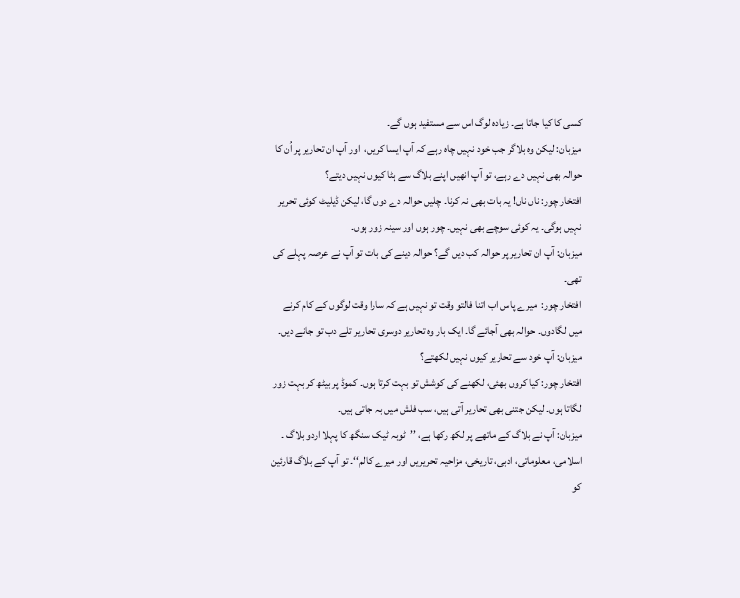کسی کا کیا جاتا ہے۔ زیادہ لوگ اس سے مستفید ہوں گے۔
میزبان: لیکن وہ بلاگر جب خود نہیں چاہ رہے کہ آپ ایسا کریں،  اور آپ ان تحاریر پر اُن کا حوالہ بھی نہیں دے رہے، تو آپ انھیں اپنے بلاگ سے ہٹا کیوں نہیں دیتے؟
افتخار چور: ناں ناں! یہ بات بھی نہ کرنا۔ چلیں حوالہ دے دوں گا، لیکن ڈیلیٹ کوئی تحریر نہیں ہوگی۔ یہ کوئی سوچے بھی نہیں۔ چور ہوں اور سینہ زور ہوں۔
میزبان: آپ ان تحاریر پر حوالہ کب دیں گے؟ حوالہ دینے کی بات تو آپ نے عرصہ پہلے کی تھی۔
افتخار چور:  میرے پاس اب اتنا فالتو وقت تو نہیں ہے کہ سارا وقت لوگوں کے کام کرنے میں لگادوں۔ حوالہ بھی آجائے گا۔ ایک بار وہ تحاریر دوسری تحاریر تلے دب تو جانے دیں۔
میزبان: آپ خود سے تحاریر کیوں نہیں لکھتے؟
افتخار چور: کیا کروں بھئی، لکھنے کی کوشش تو بہت کرتا ہوں۔ کموڈ پر بیٹھ کر بہت زور لگاتا ہوں۔ لیکن جتنی بھی تحاریر آتی ہیں، سب فلش میں بہ جاتی ہیں۔
میزبان: آپ نے بلاگ کے ماتھے پر لکھ رکھا ہے، ’’ٹوبہ ٹیک سنگھ کا پہلا اردو بلاگ ۔ اسلامی، معلوماتی، ادبی، تاریخی، مزاحیہ تحریریں اور میرے کالم‘‘۔ تو آپ کے بلاگ قارئین کو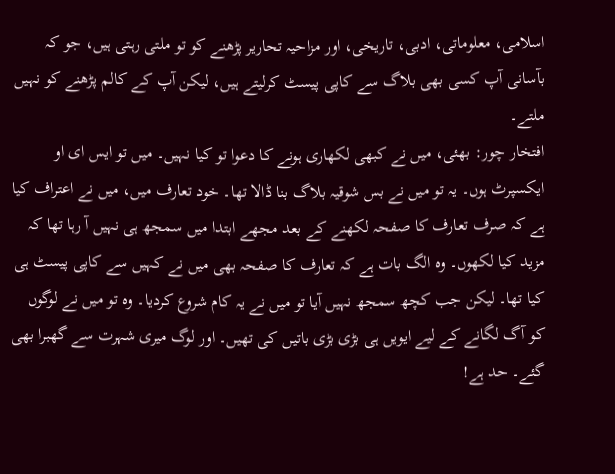اسلامی، معلوماتی، ادبی، تاریخی، اور مزاحیہ تحاریر پڑھنے کو تو ملتی رہتی ہیں، جو کہ بآسانی آپ کسی بھی بلاگ سے کاپی پیسٹ کرلیتے ہیں، لیکن آپ کے کالم پڑھنے کو نہیں ملتے۔
افتخار چور: بھئی، میں نے کبھی لکھاری ہونے کا دعوا تو کیا نہیں۔ میں تو ایس ای او ایکسپرٹ ہوں۔ یہ تو میں نے بس شوقیہ بلاگ بنا ڈالا تھا۔ خود تعارف میں، میں نے اعتراف کیا ہے کہ صرف تعارف کا صفحہ لکھنے کے بعد مجھے ابتدا میں سمجھ ہی نہیں آ رہا تھا کہ مزید کیا لکھوں۔ وہ الگ بات ہے کہ تعارف کا صفحہ بھی میں نے کہیں سے کاپی پیسٹ ہی کیا تھا۔ لیکن جب کچھ سمجھ نہیں آیا تو میں نے یہ کام شروع کردیا۔ وہ تو میں نے لوگوں کو آگ لگانے کے لیے ایویں ہی بڑی بڑی باتیں کی تھیں۔ اور لوگ میری شہرت سے گھبرا بھی گئے۔ حد ہے!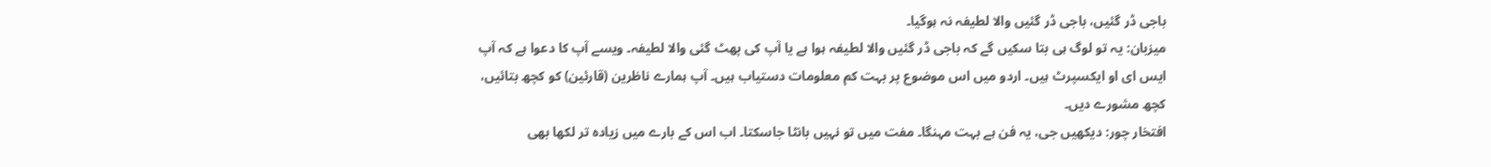باجی ڈر گئیں، باجی ڈر گئیں والا لطیفہ نہ ہوگیا۔
میزبان: یہ تو لوگ ہی بتا سکیں گے کہ باجی ڈر گئیں والا لطیفہ ہوا ہے یا آپ کی پھٹ گئی والا لطیفہ۔ ویسے آپ کا دعوا ہے کہ آپ ایس ای او ایکسپرٹ ہیں۔ اردو میں اس موضوع پر بہت کم معلومات دستیاب ہیں۔ آپ ہمارے ناظرین (قارئین) کو کچھ بتائیں، کچھ مشورے دیں۔
افتخار چور: دیکھیں جی، یہ فن ہے بہت مہنگا۔ مفت میں تو نہیں بانٹا جاسکتا۔ اب اس کے بارے میں زیادہ تر لکھا بھی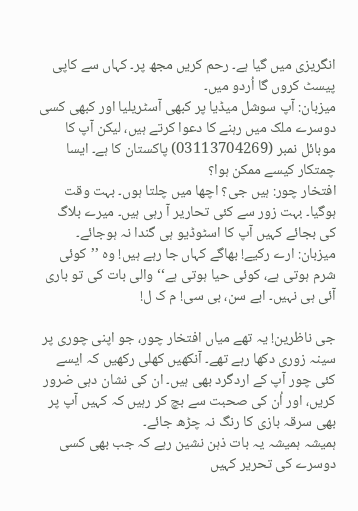انگریزی میں گیا ہے۔ رحم کریں مجھ پر۔ کہاں سے کاپی پیسٹ کروں گا اُردو میں۔
میزبان: آپ سوشل میڈیا پر کبھی آسٹریلیا اور کبھی کسی دوسرے ملک میں رہنے کا دعوا کرتے ہیں، لیکن آپ کا موبائل نمبر (03113704269) پاکستان کا ہے۔ ایسا چمتکار کیسے ممکن ہوا؟
افتخار چور: ہیں جی؟ اچھا میں چلتا ہوں۔ بہت وقت ہوگیا۔ بہت زور سے کئی تحاریر آ رہی ہیں۔ میرے بلاگ کی بجائے کہیں آپ کا اسٹوڈیو ہی گندا نہ ہوجائے۔
میزبان: ارے رکیے! بھاگے کہاں جا رہے ہیں! وہ ’’کوئی شرم ہوتی ہے، کوئی حیا ہوتی ہے‘‘ والی بات کی تو باری آئی ہی نہیں۔ ابے سن، بی سی! م ک ل!

جی ناظرین! یہ تھے میاں افتخار چور، جو اپنی چوری پر سینہ زوری دکھا رہے تھے۔ آنکھیں کھلی رکھیں کہ ایسے کئی چور آپ کے اردگرد بھی ہیں۔ ان کی نشان دہی ضرور کریں، اور اُن کی صحبت سے بچ کر رہیں کہ کہیں آپ پر بھی سرقہ بازی کا رنگ نہ چڑھ جائے۔
ہمیشہ ہمیشہ یہ بات ذہن نشین رہے کہ جب بھی کسی دوسرے کی تحریر کہیں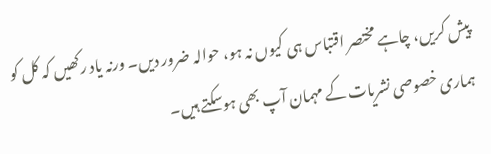پیش کریں، چاہے مختصر اقتباس ہی کیوں نہ ہو، حوالہ ضرور دیں۔ ورنہ یاد رکھیں کہ کل کو ہماری خصوصی نشریات کے مہمان آپ بھی ہوسکتے ہیں۔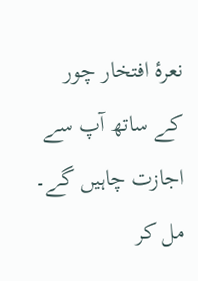نعرۂ افتخار چور کے ساتھ آپ سے اجازت چاہیں گے۔ مل کر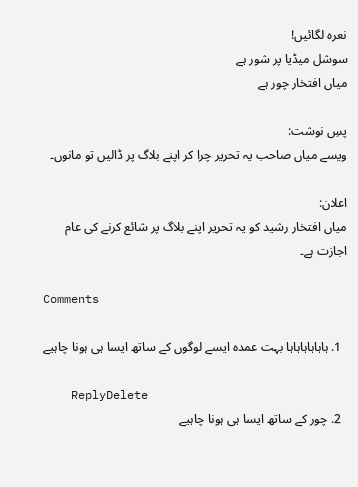نعرہ لگائیں!
سوشل میڈیا پر شور ہے
میاں افتخار چور ہے

پسِ نوشت:
ویسے میاں صاحب یہ تحریر چرا کر اپنے بلاگ پر ڈالیں تو مانوں۔

اعلان:
میاں افتخار رشید کو یہ تحریر اپنے بلاگ پر شائع کرنے کی عام اجازت ہے۔

Comments

  1. ہاہاہاہاہاہا بہت عمدہ ایسے لوگوں کے ساتھ ایسا ہی ہونا چاہیے

    ReplyDelete
  2. چور کے ساتھ ایسا ہی ہونا چاہیے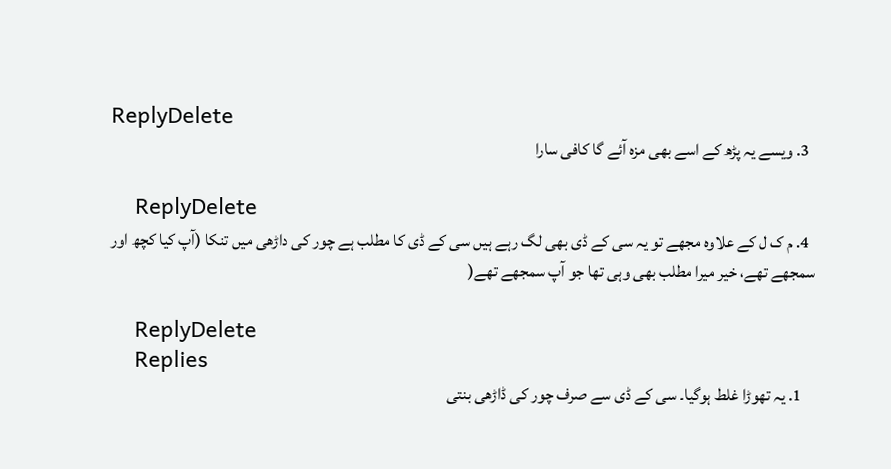ReplyDelete
  3. ویسے یہ پڑھ کے اسے بھی مزہ آئے گا کافی سارا

    ReplyDelete
  4. م ک ل کے علاوہ مجھے تو یہ سی کے ڈی بھی لگ رہے ہیں سی کے ڈی کا مطلب ہے چور کی داڑھی میں تنکا (آپ کیا کچھ اور سمجھے تھے، خیر میرا مطلب بھی وہی تھا جو آپ سمجھے تھے(

    ReplyDelete
    Replies
    1. یہ تھوڑا غلط ہوگیا۔ سی کے ڈی سے صرف چور کی ڈاڑھی بنتی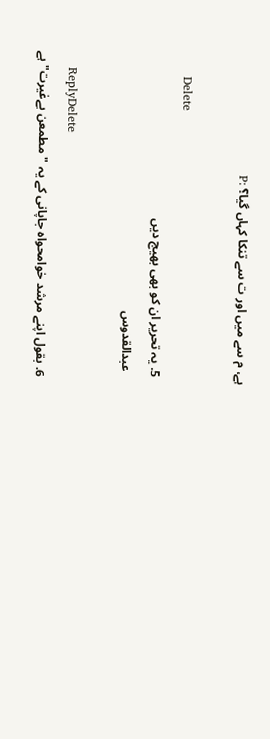ہے، م سے میں اور ت سے تنکا کہاں گیا؟ :P

      Delete
  5. یہ تحریر ان کو بھی بھیج دیں
    عبدالقدوس

    ReplyDelete
  6. بقول اپنے مرشد خوامحواہ جاپانی کے یہ "مطمعن بےغیرت" ہے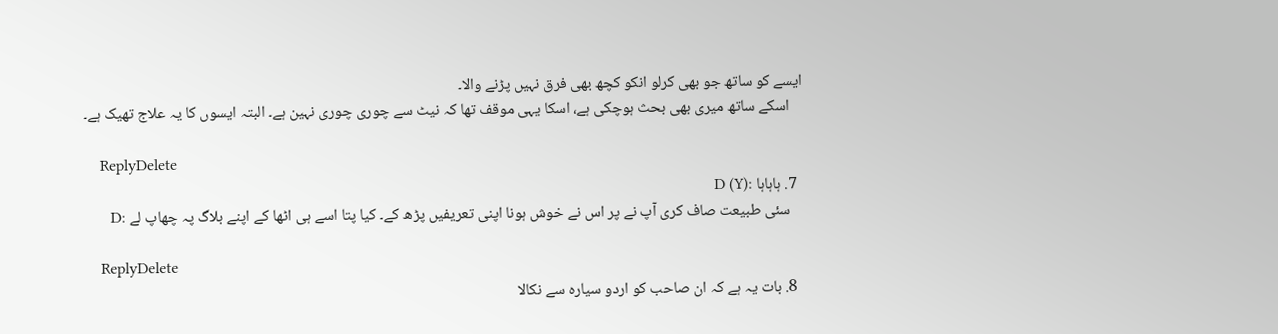ایسے کو ساتھ جو بھی کرلو انکو کچھ بھی فرق نہیں پڑنے والا۔
    اسکے ساتھ میری بھی بحث ہوچکی ہے، اسکا یہی موقف تھا کہ نیٹ سے چوری چوری نہین ہے۔ البتہ ایسوں کا یہ علاج تھیک ہے۔

    ReplyDelete
  7. ہاہاہا :D (Y)
    سئی طبیعت صاف کری آپ نے پر اس نے خوش ہونا اپنی تعریفیں پڑھ کے۔ کیا پتا اسے ہی اٹھا کے اپنے بلاگ پہ چھاپ لے :D

    ReplyDelete
  8. بات یہ ہے کہ ان صاحب کو اردو سیارہ سے نکالا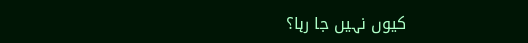کیوں نہیں جا رہا؟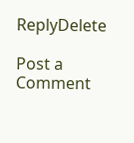ReplyDelete

Post a Comment